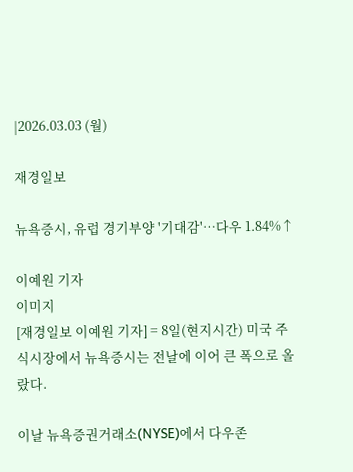|2026.03.03 (월)

재경일보

뉴욕증시, 유럽 경기부양 '기대감'…다우 1.84%↑

이예원 기자
이미지
[재경일보 이예원 기자] = 8일(현지시간) 미국 주식시장에서 뉴욕증시는 전날에 이어 큰 폭으로 올랐다.

이날 뉴욕증권거래소(NYSE)에서 다우존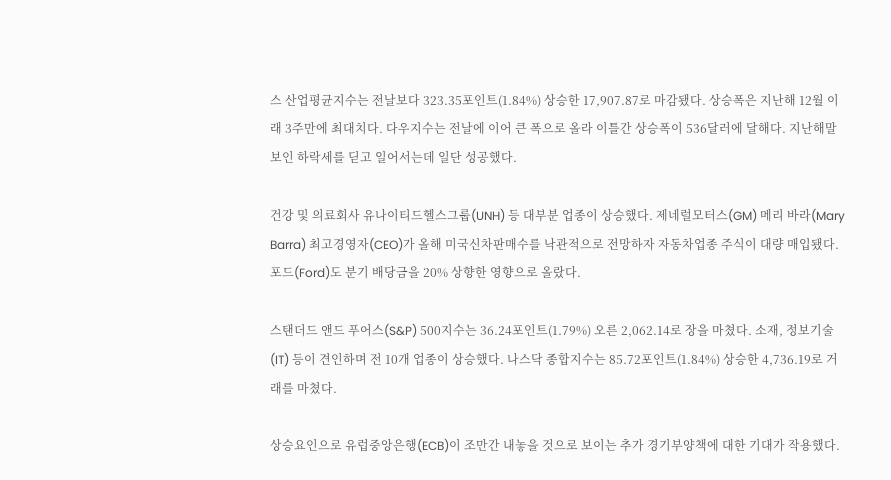스 산업평균지수는 전날보다 323.35포인트(1.84%) 상승한 17,907.87로 마감됐다. 상승폭은 지난해 12월 이래 3주만에 최대치다. 다우지수는 전날에 이어 큰 폭으로 올라 이틀간 상승폭이 536달러에 달해다. 지난해말 보인 하락세를 딛고 일어서는데 일단 성공했다.

건강 및 의료회사 유나이티드헬스그룹(UNH) 등 대부분 업종이 상승했다. 제네럴모터스(GM) 메리 바라(Mary Barra) 최고경영자(CEO)가 올해 미국신차판매수를 낙관적으로 전망하자 자동차업종 주식이 대량 매입됐다. 포드(Ford)도 분기 배당금을 20% 상향한 영향으로 올랐다.

스탠더드 앤드 푸어스(S&P) 500지수는 36.24포인트(1.79%) 오른 2,062.14로 장을 마쳤다. 소재, 정보기술(IT) 등이 견인하며 전 10개 업종이 상승했다. 나스닥 종합지수는 85.72포인트(1.84%) 상승한 4,736.19로 거래를 마쳤다.

상승요인으로 유럽중앙은행(ECB)이 조만간 내놓을 것으로 보이는 추가 경기부양책에 대한 기대가 작용했다.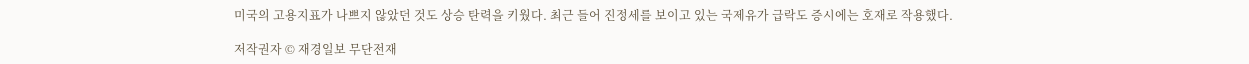미국의 고용지표가 나쁘지 않았던 것도 상승 탄력을 키웠다. 최근 들어 진정세를 보이고 있는 국제유가 급락도 증시에는 호재로 작용했다.

저작권자 © 재경일보 무단전재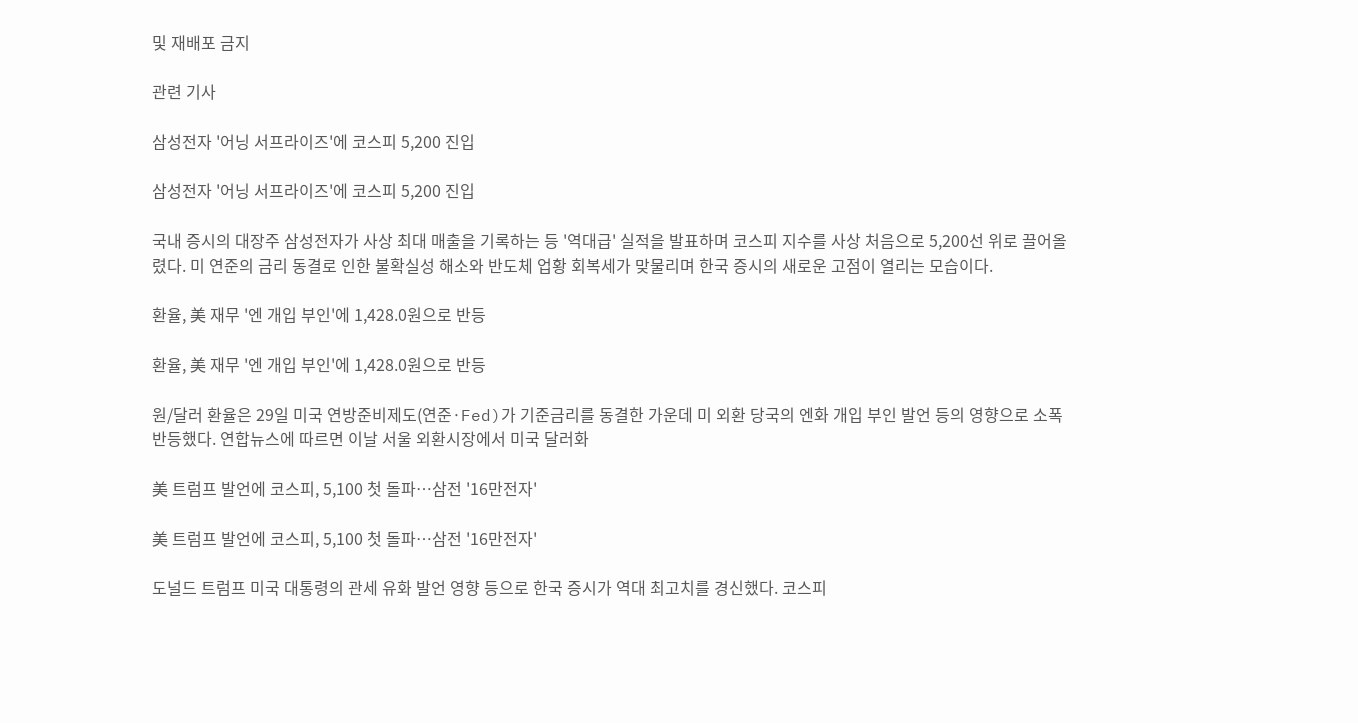및 재배포 금지

관련 기사

삼성전자 '어닝 서프라이즈'에 코스피 5,200 진입

삼성전자 '어닝 서프라이즈'에 코스피 5,200 진입

국내 증시의 대장주 삼성전자가 사상 최대 매출을 기록하는 등 '역대급' 실적을 발표하며 코스피 지수를 사상 처음으로 5,200선 위로 끌어올렸다. 미 연준의 금리 동결로 인한 불확실성 해소와 반도체 업황 회복세가 맞물리며 한국 증시의 새로운 고점이 열리는 모습이다.

환율, 美 재무 '엔 개입 부인'에 1,428.0원으로 반등

환율, 美 재무 '엔 개입 부인'에 1,428.0원으로 반등

원/달러 환율은 29일 미국 연방준비제도(연준·Fed)가 기준금리를 동결한 가운데 미 외환 당국의 엔화 개입 부인 발언 등의 영향으로 소폭 반등했다. 연합뉴스에 따르면 이날 서울 외환시장에서 미국 달러화

美 트럼프 발언에 코스피, 5,100 첫 돌파…삼전 '16만전자'

美 트럼프 발언에 코스피, 5,100 첫 돌파…삼전 '16만전자'

도널드 트럼프 미국 대통령의 관세 유화 발언 영향 등으로 한국 증시가 역대 최고치를 경신했다. 코스피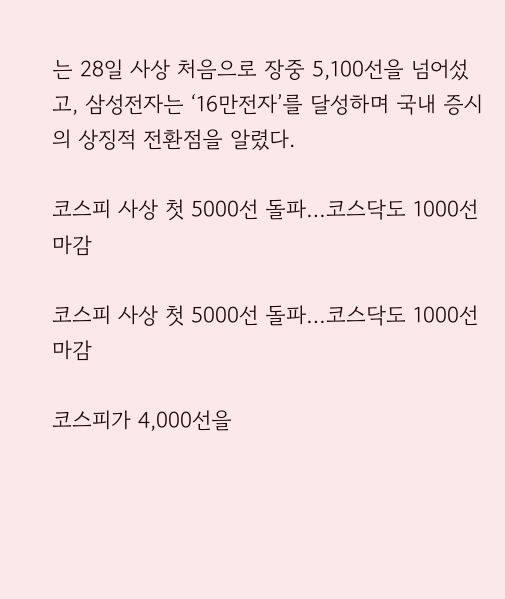는 28일 사상 처음으로 장중 5,100선을 넘어섰고, 삼성전자는 ‘16만전자’를 달성하며 국내 증시의 상징적 전환점을 알렸다.

코스피 사상 첫 5000선 돌파…코스닥도 1000선 마감

코스피 사상 첫 5000선 돌파…코스닥도 1000선 마감

코스피가 4,000선을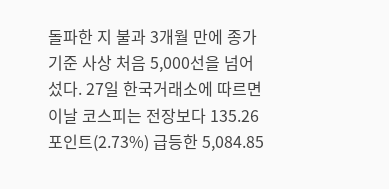돌파한 지 불과 3개월 만에 종가 기준 사상 처음 5,000선을 넘어섰다. 27일 한국거래소에 따르면 이날 코스피는 전장보다 135.26포인트(2.73%) 급등한 5,084.85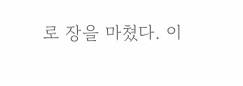로 장을 마쳤다. 이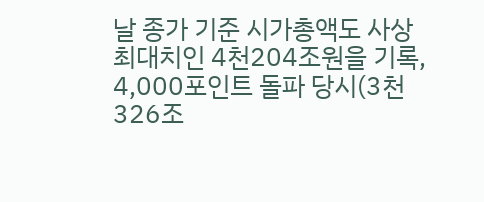날 종가 기준 시가총액도 사상 최대치인 4천204조원을 기록, 4,000포인트 돌파 당시(3천326조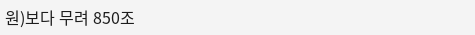원)보다 무려 850조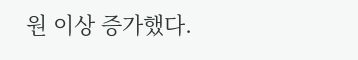원 이상 증가했다.